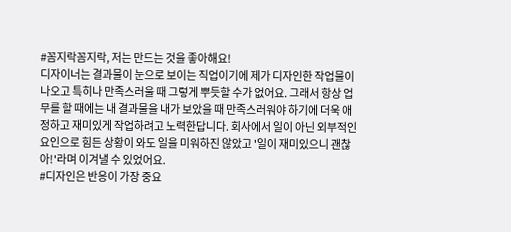#꼼지락꼼지락, 저는 만드는 것을 좋아해요!
디자이너는 결과물이 눈으로 보이는 직업이기에 제가 디자인한 작업물이 나오고 특히나 만족스러울 때 그렇게 뿌듯할 수가 없어요. 그래서 항상 업무를 할 때에는 내 결과물을 내가 보았을 때 만족스러워야 하기에 더욱 애정하고 재미있게 작업하려고 노력한답니다. 회사에서 일이 아닌 외부적인 요인으로 힘든 상황이 와도 일을 미워하진 않았고 '일이 재미있으니 괜찮아!'라며 이겨낼 수 있었어요.
#디자인은 반응이 가장 중요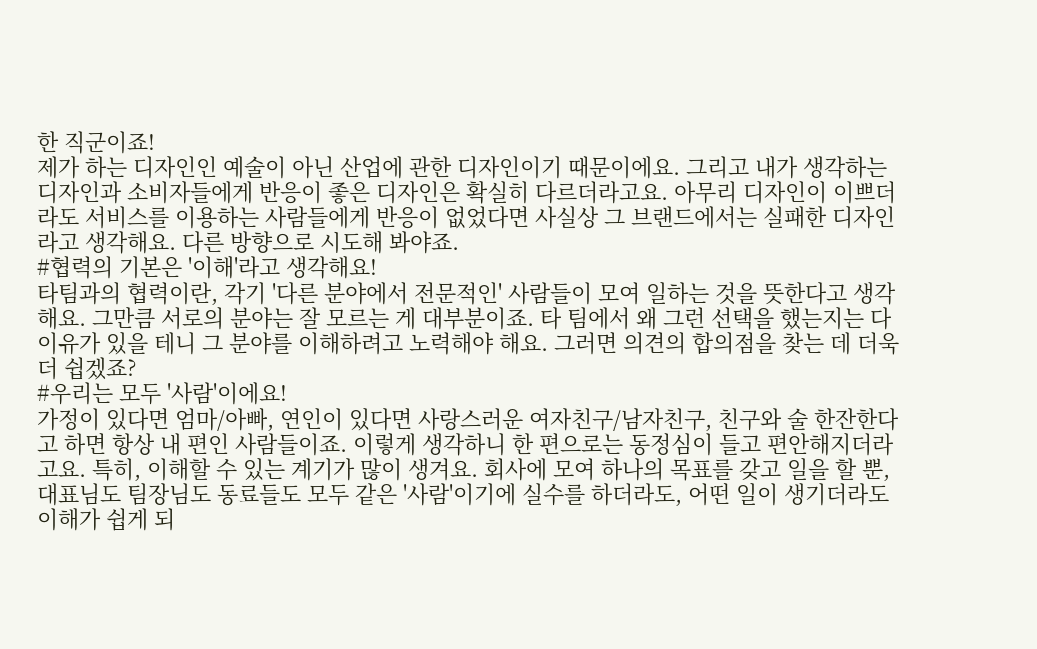한 직군이죠!
제가 하는 디자인인 예술이 아닌 산업에 관한 디자인이기 때문이에요. 그리고 내가 생각하는 디자인과 소비자들에게 반응이 좋은 디자인은 확실히 다르더라고요. 아무리 디자인이 이쁘더라도 서비스를 이용하는 사람들에게 반응이 없었다면 사실상 그 브랜드에서는 실패한 디자인라고 생각해요. 다른 방향으로 시도해 봐야죠.
#협력의 기본은 '이해'라고 생각해요!
타팀과의 협력이란, 각기 '다른 분야에서 전문적인' 사람들이 모여 일하는 것을 뜻한다고 생각해요. 그만큼 서로의 분야는 잘 모르는 게 대부분이죠. 타 팀에서 왜 그런 선택을 했는지는 다 이유가 있을 테니 그 분야를 이해하려고 노력해야 해요. 그러면 의견의 합의점을 찾는 데 더욱더 쉽겠죠?
#우리는 모두 '사람'이에요!
가정이 있다면 엄마/아빠, 연인이 있다면 사랑스러운 여자친구/남자친구, 친구와 술 한잔한다고 하면 항상 내 편인 사람들이죠. 이렇게 생각하니 한 편으로는 동정심이 들고 편안해지더라고요. 특히, 이해할 수 있는 계기가 많이 생겨요. 회사에 모여 하나의 목표를 갖고 일을 할 뿐, 대표님도 팀장님도 동료들도 모두 같은 '사람'이기에 실수를 하더라도, 어떤 일이 생기더라도 이해가 쉽게 되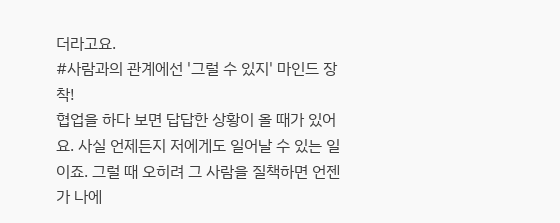더라고요.
#사람과의 관계에선 '그럴 수 있지' 마인드 장착!
협업을 하다 보면 답답한 상황이 올 때가 있어요. 사실 언제든지 저에게도 일어날 수 있는 일이죠. 그럴 때 오히려 그 사람을 질책하면 언젠가 나에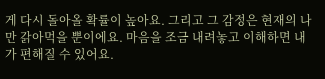게 다시 돌아올 확률이 높아요. 그리고 그 감정은 현재의 나만 갉아먹을 뿐이에요. 마음을 조금 내려놓고 이해하면 내가 편해질 수 있어요.